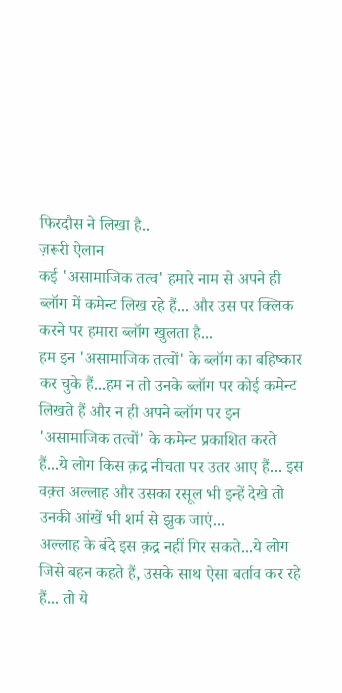फिरदौस ने लिखा है..
ज़रूरी ऐलान
कई 'असामाजिक तत्व' हमारे नाम से अपने ही ब्लॉग में कमेन्ट लिख रहे हैं... और उस पर क्लिक करने पर हमारा ब्लॉग खुलता है...
हम इन 'असामाजिक तत्वों' के ब्लॉग का बहिष्कार कर चुके हैं...हम न तो उनके ब्लॉग पर कोई कमेन्ट लिखते हैं और न ही अपने ब्लॉग पर इन 'असामाजिक तत्वों' के कमेन्ट प्रकाशित करते हैं...ये लोग किस क़द्र नीचता पर उतर आए हैं... इस वक़्त अल्लाह और उसका रसूल भी इन्हें देखे तो उनकी आंखें भी शर्म से झुक जाएं...
अल्लाह के बंदे इस क़द्र नहीं गिर सकते...ये लोग जिसे बहन कहते हैं, उसके साथ ऐसा बर्ताव कर रहे हैं... तो ये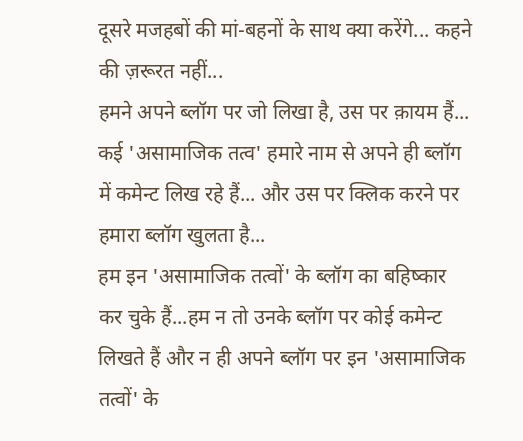दूसरे मजहबों की मां-बहनों के साथ क्या करेंगे... कहने की ज़रूरत नहीं...
हमने अपने ब्लॉग पर जो लिखा है, उस पर क़ायम हैं...
कई 'असामाजिक तत्व' हमारे नाम से अपने ही ब्लॉग में कमेन्ट लिख रहे हैं... और उस पर क्लिक करने पर हमारा ब्लॉग खुलता है...
हम इन 'असामाजिक तत्वों' के ब्लॉग का बहिष्कार कर चुके हैं...हम न तो उनके ब्लॉग पर कोई कमेन्ट लिखते हैं और न ही अपने ब्लॉग पर इन 'असामाजिक तत्वों' के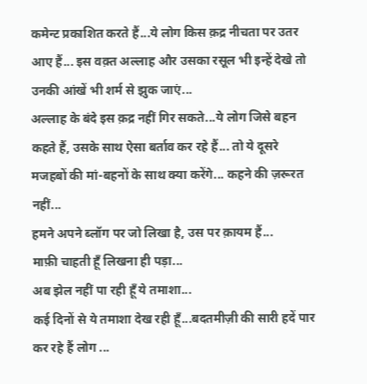कमेन्ट प्रकाशित करते हैं...ये लोग किस क़द्र नीचता पर उतर आए हैं... इस वक़्त अल्लाह और उसका रसूल भी इन्हें देखे तो उनकी आंखें भी शर्म से झुक जाएं...
अल्लाह के बंदे इस क़द्र नहीं गिर सकते...ये लोग जिसे बहन कहते हैं, उसके साथ ऐसा बर्ताव कर रहे हैं... तो ये दूसरे मजहबों की मां-बहनों के साथ क्या करेंगे... कहने की ज़रूरत नहीं...
हमने अपने ब्लॉग पर जो लिखा है, उस पर क़ायम हैं...
माफ़ी चाहती हूँ लिखना ही पड़ा...
अब झेल नहीं पा रही हूँ ये तमाशा...
कई दिनों से ये तमाशा देख रही हूँ...बदतमीज़ी की सारी हदें पार कर रहे हैं लोग ...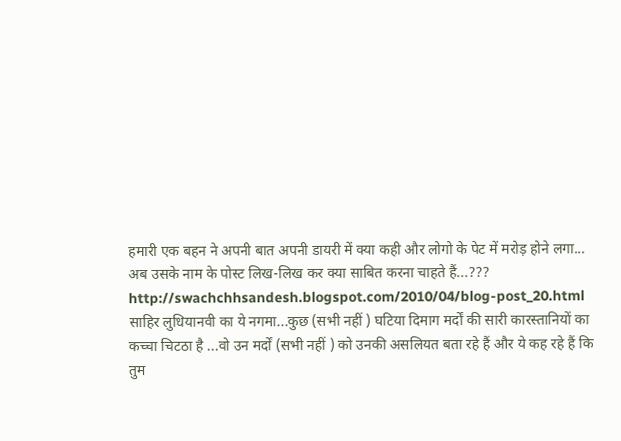हमारी एक बहन ने अपनी बात अपनी डायरी में क्या कही और लोगो के पेट में मरोड़ होने लगा...
अब उसके नाम के पोस्ट लिख-लिख कर क्या साबित करना चाहते हैं...???
http://swachchhsandesh.blogspot.com/2010/04/blog-post_20.html
साहिर लुधियानवी का ये नगमा...कुछ (सभी नहीं ) घटिया दिमाग मर्दों की सारी कारस्तानियों का कच्चा चिटठा है ...वो उन मर्दों (सभी नहीं ) को उनकी असलियत बता रहे हैं और ये कह रहे हैं कि तुम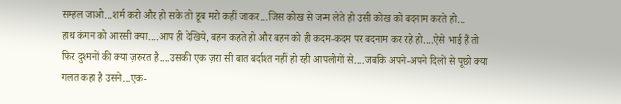सम्हल जाओ...शर्म करो और हो सके तो डूब मरो कहीं जाकर...जिस कोख से जन्म लेते हो उसी कोख को बदनाम करते हो...
हाथ कंगन को आरसी क्या....आप ही देखिये, बहन कहते हो और बहन को ही कदम-कदम पर बदनाम कर रहे हो....ऐसे भाई हैं तो फिर दुश्मनों की क्या ज़रुरत है....उसकी एक ज़रा सी बात बर्दाश्त नहीं हो रही आपलोगों से....जबकि अपने-अपने दिलों से पूछो क्या गलत कहा है उसने...एक-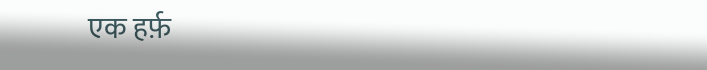एक हर्फ़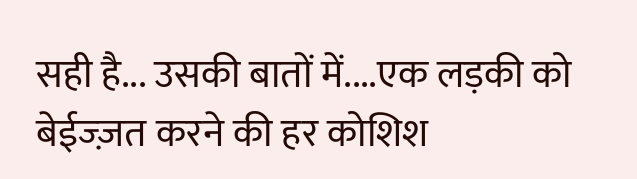सही है... उसकी बातों में....एक लड़की को बेईज्ज़त करने की हर कोशिश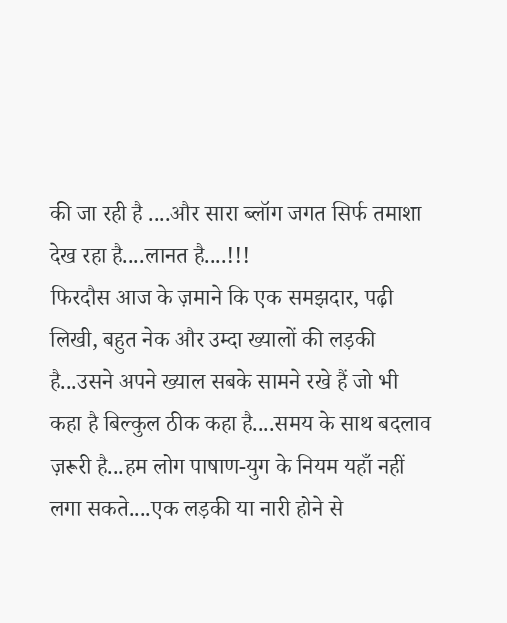की जा रही है ....और सारा ब्लॉग जगत सिर्फ तमाशा देख रहा है....लानत है....!!!
फिरदौस आज के ज़माने कि एक समझदार, पढ़ी लिखी, बहुत नेक और उम्दा ख्यालों की लड़की है...उसने अपने ख्याल सबके सामने रखे हैं जो भी कहा है बिल्कुल ठीक कहा है....समय के साथ बदलाव ज़रूरी है...हम लोग पाषाण-युग के नियम यहाँ नहीं लगा सकते....एक लड़की या नारी होने से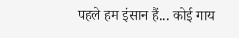पहले हम इंसान हैं... कोई गाय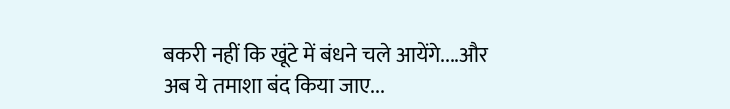बकरी नहीं कि खूंटे में बंधने चले आयेंगे....और अब ये तमाशा बंद किया जाए...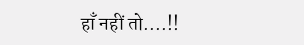हाँ नहीं तो....!!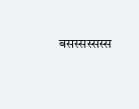बसस्सस्सस्स